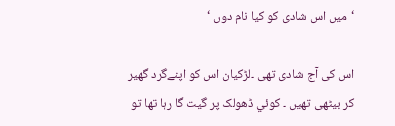‘میں اس شادی کو کیا نام دوں ‘

اس کی آج شادی تھی ۔لڑکیان اس کو اپنےگرد گھیر کر بیٹھی تھیں ۔ کوئي ڈھولک پر گیت گا رہا تھا تو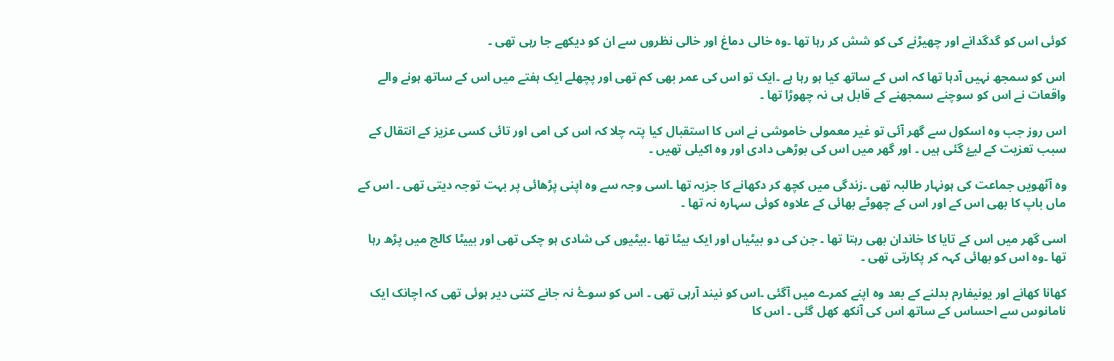کوئی اس کو گدگدانے اور چھیڑنے کی کو شش کر رہا تھا ۔وہ خالی دماغ اور خالی نظروں سے ان کو دیکھے جا رہی تھی ۔

اس کو سمجھ نہیں آدہا تھا کہ اس کے ساتھ کیا ہو رہا ہے ۔ایک تو اس کی عمر بھی کم تھی اور پچھلے ایک ہفتے میں اس کے ساتھ ہونے والے واقعات نے اس کو سوچنے سمجھنے کے قابل ہی نہ چھوڑا تھا ۔

اس روز جب وہ اسکول سے گھر آئی تو غیر معمولی خاموشی نے اس کا استقبال کیا پتہ چلا کہ اس کی امی اور تائی کسی عزیز کے انتقال کے سبب تعزیت کے لیۓ گئی ہیں ۔ اور گھر میں اس کی بوڑھی دادی اور وہ اکیلی تھیں ۔

وہ آٹھویں جماعت کی ہونہار طالبہ تھی ۔زندگی میں کچھ کر دکھانے کا جزبہ تھا ۔اسی وجہ سے وہ اپنی پڑھائی پر بہت توجہ دیتی تھی ۔ اس کے ماں باپ کا بھی اس کے اور اس کے چھوٹے بھائی کے علاوہ کوئی سہارہ نہ تھا ۔

اسی گھر میں اس کے تایا کا خاندان بھی رہتا تھا ۔ جن کی دو بیٹیاں اور ایک بیٹا تھا ۔بیٹیوں کی شادی ہو چکی تھی اور بییٹا کالج میں پڑھ رہا تھا ۔وہ اس کو بھائی کہہ کر پکارتی تھی ۔

کھانا کھانے اور یونیفارم بدلنے کے بعد وہ اپنے کمرے میں آگئی ۔اس کو نیند آرہی تھی ۔ اس کو سوۓ نہ جانے کتنی دیر ہوئی تھی کہ اچانک ایک نامانوس سے احساس کے ساتھ اس کی آنکھ کھل گئی ۔ اس کا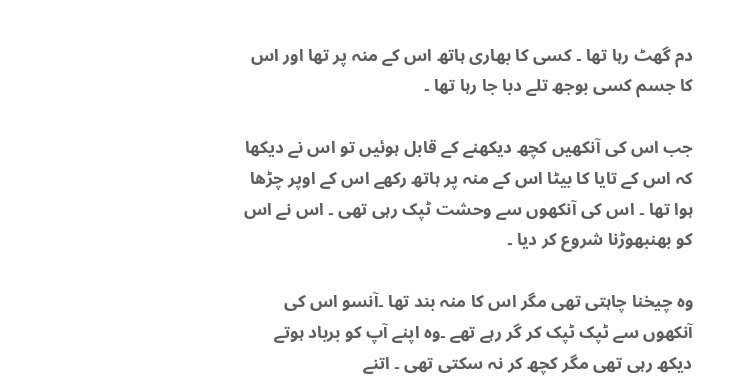دم گھٹ رہا تھا ۔ کسی کا بھاری ہاتھ اس کے منہ پر تھا اور اس کا جسم کسی بوجھ تلے دبا جا رہا تھا ۔

جب اس کی آنکھیں کچھ دیکھنے کے قابل ہوئیں تو اس نے دیکھا کہ اس کے تایا کا بیٹا اس کے منہ پر ہاتھ رکھے اس کے اوپر چڑھا ہوا تھا ۔ اس کی آنکھوں سے وحشت ٹپک رہی تھی ۔ اس نے اس کو بھنبھوڑنا شروع کر دیا ۔

وہ چیخنا چاہتی تھی مگر اس کا منہ بند تھا ۔آنسو اس کی آنکھوں سے ٹپک ٹپک کر گر رہے تھے ۔وہ اپنے آپ کو برباد ہوتے دیکھ رہی تھی مگر کچھ کر نہ سکتی تھی ۔ اتنے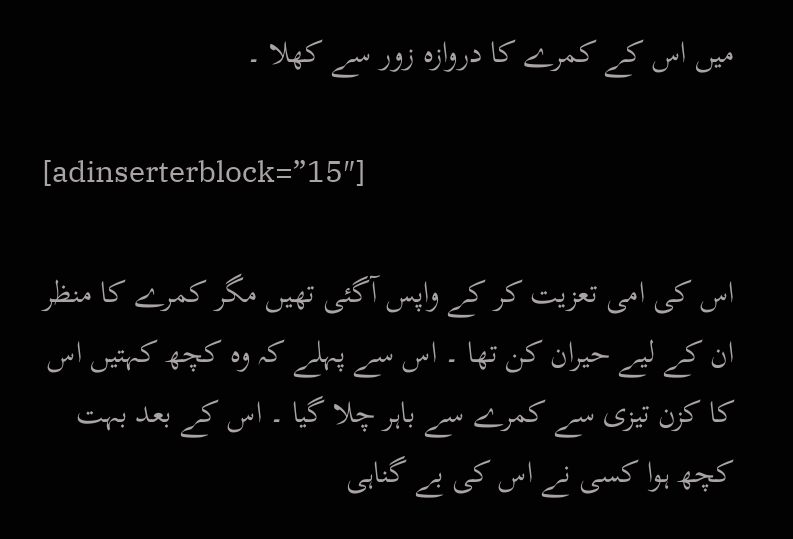میں اس کے کمرے کا دروازہ زور سے کھلا ۔

[adinserterblock=”15″]

اس کی امی تعزیت کر کے واپس آگئی تھیں مگر کمرے کا منظر ان کے لیے حیران کن تھا ۔ اس سے پہلے کہ وہ کچھ کہتیں اس کا کزن تیزی سے کمرے سے باہر چلا گیا ۔ اس کے بعد بہت کچھ ہوا کسی نے اس کی بے گناہی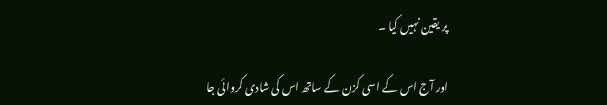پر یقین نہیں کیا ۔

اور آج اس کے اسی کزن کے ساتھ اس کی شادی کروائی جا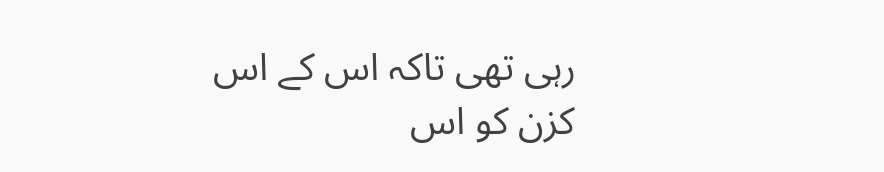رہی تھی تاکہ اس کے اس کزن کو اس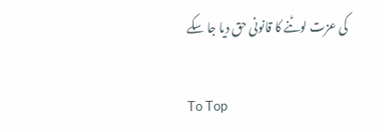کی عزت لوٹنے کا قانونی حق دیا جا سکے

To Top